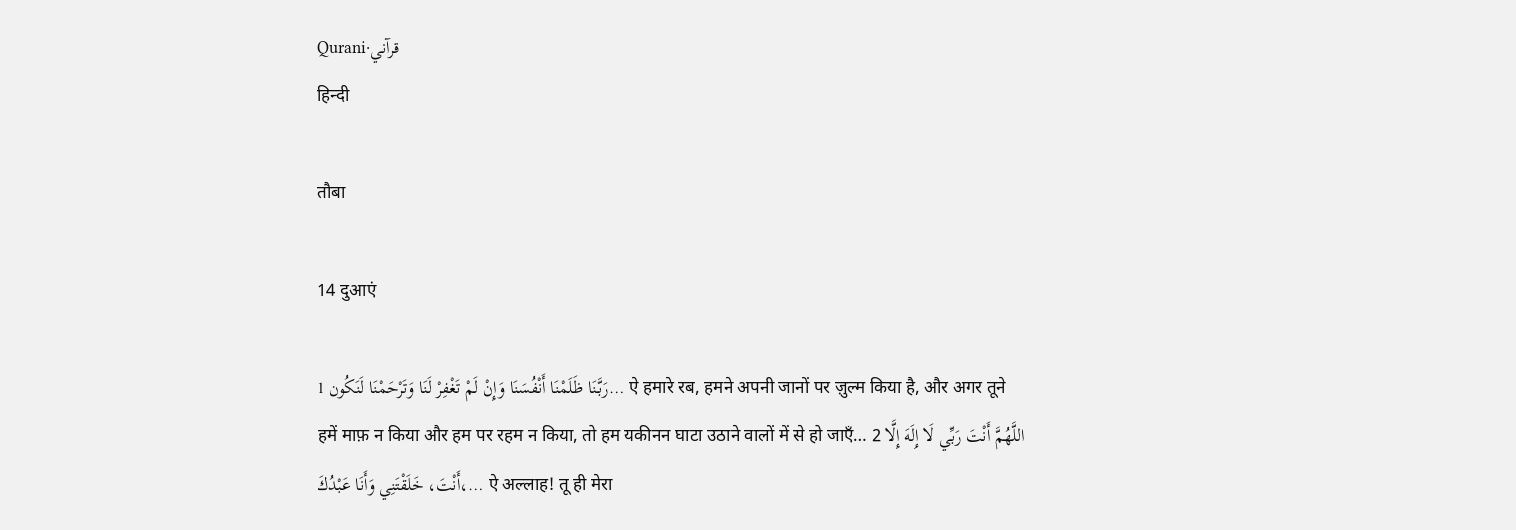Qurani·قرآني
हिन्दी

तौबा

14 दुआएं

1 رَبَّنَا ظَلَمْنَا أَنْفُسَنَا وَإِنْ لَمْ تَغْفِرْ لَنَا وَتَرْحَمْنَا لَنَكُون… ऐ हमारे रब, हमने अपनी जानों पर ज़ुल्म किया है, और अगर तूने हमें माफ़ न किया और हम पर रहम न किया, तो हम यकीनन घाटा उठाने वालों में से हो जाएँ… 2 اللَّهُمَّ أَنْتَ رَبِّي لَا إِلَهَ إِلَّا أَنْتَ، خَلَقْتَنِي وَأَنَا عَبْدُكَ،… ऐ अल्लाह! तू ही मेरा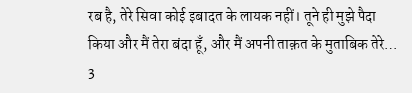रब है, तेरे सिवा कोई इबादत के लायक नहीं। तूने ही मुझे पैदा किया और मैं तेरा बंदा हूँ, और मैं अपनी ताक़त के मुताबिक तेरे… 3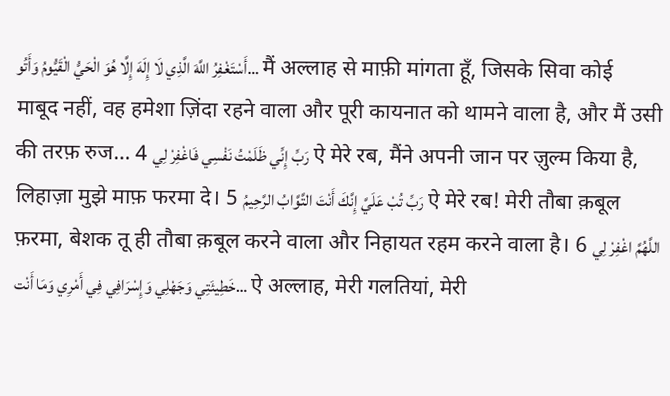أَسْتَغْفِرُ اللَّهَ الَّذِي لَا إِلَهَ إِلَّا هُوَ الْحَيُّ الْقَيُّومُ وَأَتُو… मैं अल्लाह से माफ़ी मांगता हूँ, जिसके सिवा कोई माबूद नहीं, वह हमेशा ज़िंदा रहने वाला और पूरी कायनात को थामने वाला है, और मैं उसी की तरफ़ रुज… 4 رَبِّ إِنِّي ظَلَمْتُ نَفْسِي فَاغْفِرْ لِي ऐ मेरे रब, मैंने अपनी जान पर ज़ुल्म किया है, लिहाज़ा मुझे माफ़ फरमा दे। 5 رَبِّ تُبْ عَلَيَّ إِنَّكَ أَنْتَ التَّوَّابُ الرَّحِيمُ ऐ मेरे रब! मेरी तौबा क़बूल फ़रमा, बेशक तू ही तौबा क़बूल करने वाला और निहायत रहम करने वाला है। 6 اللَّهُمَّ اغْفِرْ لِي خَطِيئَتِي وَجَهْلِي وَإِسْرَافِي فِي أَمْرِي وَمَا أَنْت… ऐ अल्लाह, मेरी गलतियां, मेरी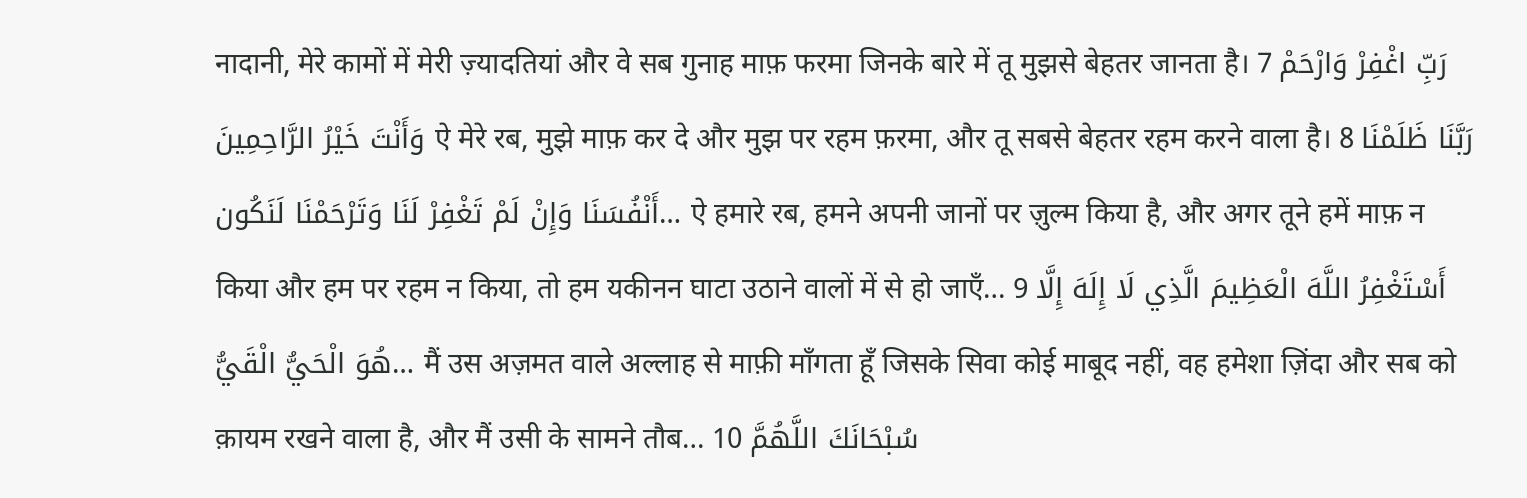नादानी, मेरे कामों में मेरी ज़्यादतियां और वे सब गुनाह माफ़ फरमा जिनके बारे में तू मुझसे बेहतर जानता है। 7 رَبِّ اغْفِرْ وَارْحَمْ وَأَنْتَ خَيْرُ الرَّاحِمِينَ ऐ मेरे रब, मुझे माफ़ कर दे और मुझ पर रहम फ़रमा, और तू सबसे बेहतर रहम करने वाला है। 8 رَبَّنَا ظَلَمْنَا أَنْفُسَنَا وَإِنْ لَمْ تَغْفِرْ لَنَا وَتَرْحَمْنَا لَنَكُون… ऐ हमारे रब, हमने अपनी जानों पर ज़ुल्म किया है, और अगर तूने हमें माफ़ न किया और हम पर रहम न किया, तो हम यकीनन घाटा उठाने वालों में से हो जाएँ… 9 أَسْتَغْفِرُ اللَّهَ الْعَظِيمَ الَّذِي لَا إِلَهَ إِلَّا هُوَ الْحَيُّ الْقَيُّ… मैं उस अज़मत वाले अल्लाह से माफ़ी माँगता हूँ जिसके सिवा कोई माबूद नहीं, वह हमेशा ज़िंदा और सब को क़ायम रखने वाला है, और मैं उसी के सामने तौब… 10 سُبْحَانَكَ اللَّهُمَّ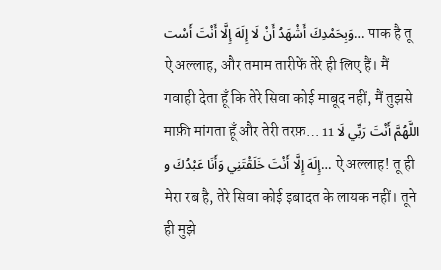وَبِحَمْدِكَ أَشْهَدُ أَنْ لَا إِلَهَ إِلَّا أَنْتَ أَسْت… पाक है तू ऐ अल्लाह, और तमाम तारीफें तेरे ही लिए हैं। मैं गवाही देता हूँ कि तेरे सिवा कोई माबूद नहीं, मैं तुझसे माफ़ी मांगता हूँ और तेरी तरफ़… 11 اللَّهُمَّ أَنْتَ رَبِّي لَا إِلَهَ إِلَّا أَنْتَ خَلَقْتَنِي وَأَنَا عَبْدُكَ و… ऐ अल्लाह! तू ही मेरा रब है, तेरे सिवा कोई इबादत के लायक नहीं। तूने ही मुझे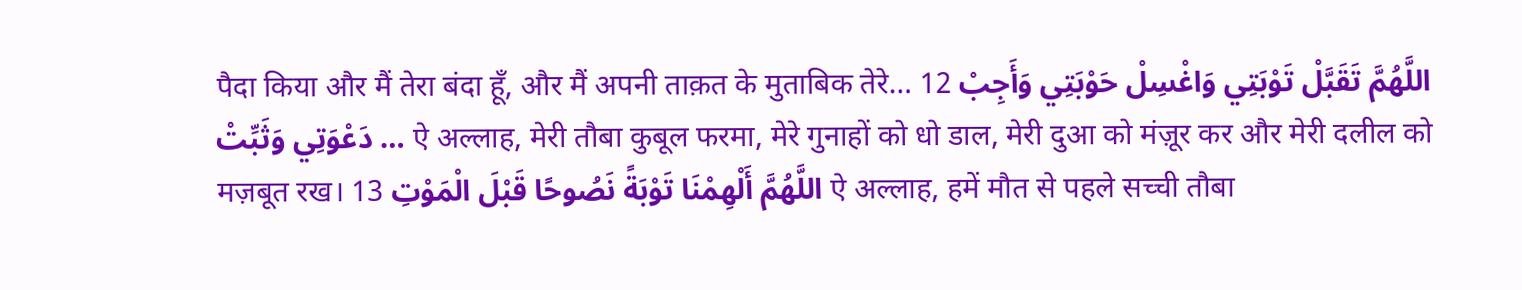पैदा किया और मैं तेरा बंदा हूँ, और मैं अपनी ताक़त के मुताबिक तेरे… 12 اللَّهُمَّ تَقَبَّلْ تَوْبَتِي وَاغْسِلْ حَوْبَتِي وَأَجِبْ دَعْوَتِي وَثَبِّتْ … ऐ अल्लाह, मेरी तौबा कुबूल फरमा, मेरे गुनाहों को धो डाल, मेरी दुआ को मंज़ूर कर और मेरी दलील को मज़बूत रख। 13 اللَّهُمَّ أَلْهِمْنَا تَوْبَةً نَصُوحًا قَبْلَ الْمَوْتِ ऐ अल्लाह, हमें मौत से पहले सच्ची तौबा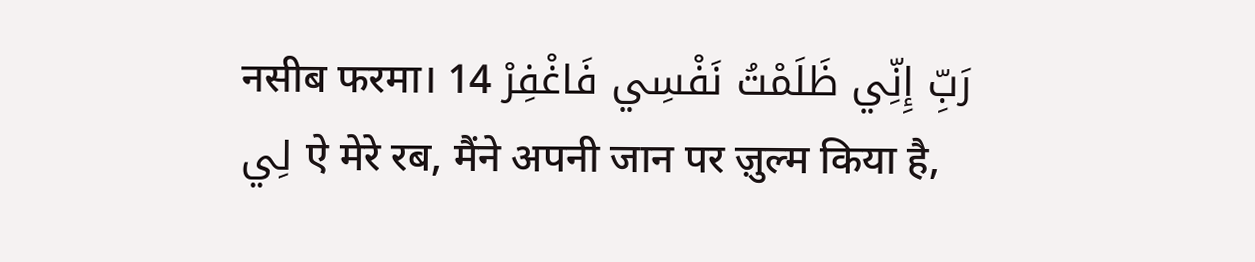नसीब फरमा। 14 رَبِّ إِنِّي ظَلَمْتُ نَفْسِي فَاغْفِرْ لِي ऐ मेरे रब, मैंने अपनी जान पर ज़ुल्म किया है,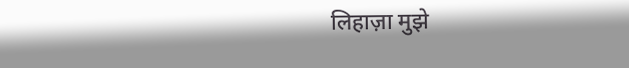लिहाज़ा मुझे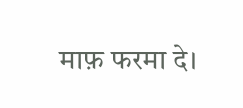माफ़ फरमा दे।